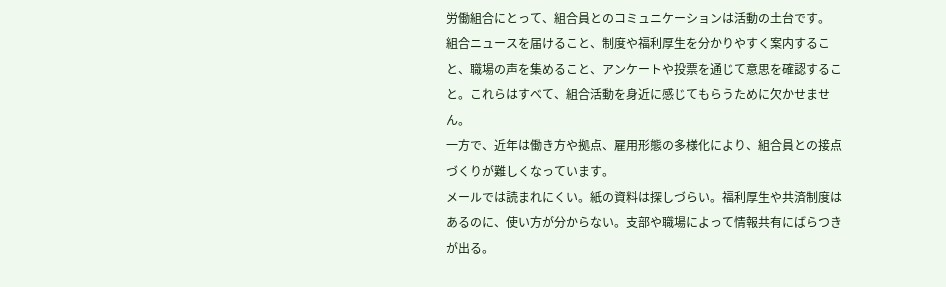労働組合にとって、組合員とのコミュニケーションは活動の土台です。
組合ニュースを届けること、制度や福利厚生を分かりやすく案内すること、職場の声を集めること、アンケートや投票を通じて意思を確認すること。これらはすべて、組合活動を身近に感じてもらうために欠かせません。
一方で、近年は働き方や拠点、雇用形態の多様化により、組合員との接点づくりが難しくなっています。
メールでは読まれにくい。紙の資料は探しづらい。福利厚生や共済制度はあるのに、使い方が分からない。支部や職場によって情報共有にばらつきが出る。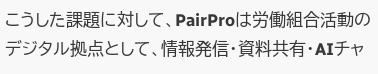こうした課題に対して、PairProは労働組合活動のデジタル拠点として、情報発信・資料共有・AIチャ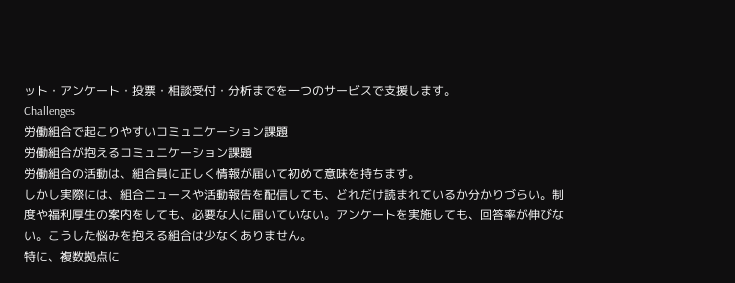ット・アンケート・投票・相談受付・分析までを一つのサービスで支援します。
Challenges
労働組合で起こりやすいコミュニケーション課題
労働組合が抱えるコミュニケーション課題
労働組合の活動は、組合員に正しく情報が届いて初めて意味を持ちます。
しかし実際には、組合ニュースや活動報告を配信しても、どれだけ読まれているか分かりづらい。制度や福利厚生の案内をしても、必要な人に届いていない。アンケートを実施しても、回答率が伸びない。こうした悩みを抱える組合は少なくありません。
特に、複数拠点に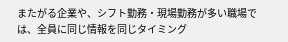またがる企業や、シフト勤務・現場勤務が多い職場では、全員に同じ情報を同じタイミング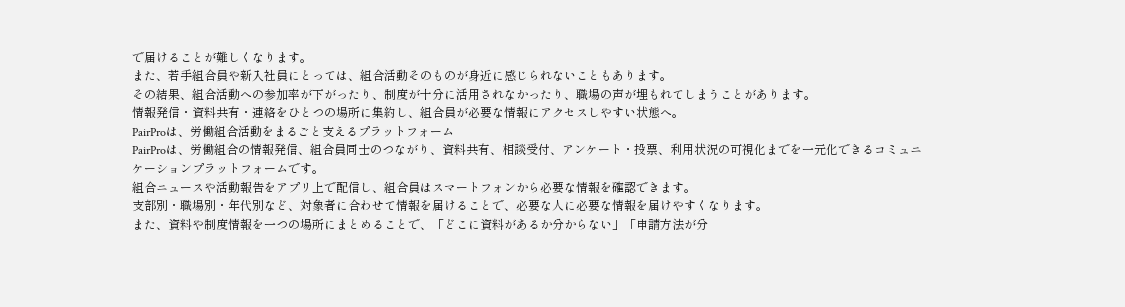で届けることが難しくなります。
また、若手組合員や新入社員にとっては、組合活動そのものが身近に感じられないこともあります。
その結果、組合活動への参加率が下がったり、制度が十分に活用されなかったり、職場の声が埋もれてしまうことがあります。
情報発信・資料共有・連絡をひとつの場所に集約し、組合員が必要な情報にアクセスしやすい状態へ。
PairProは、労働組合活動をまるごと支えるプラットフォーム
PairProは、労働組合の情報発信、組合員同士のつながり、資料共有、相談受付、アンケート・投票、利用状況の可視化までを一元化できるコミュニケーションプラットフォームです。
組合ニュースや活動報告をアプリ上で配信し、組合員はスマートフォンから必要な情報を確認できます。
支部別・職場別・年代別など、対象者に合わせて情報を届けることで、必要な人に必要な情報を届けやすくなります。
また、資料や制度情報を一つの場所にまとめることで、「どこに資料があるか分からない」「申請方法が分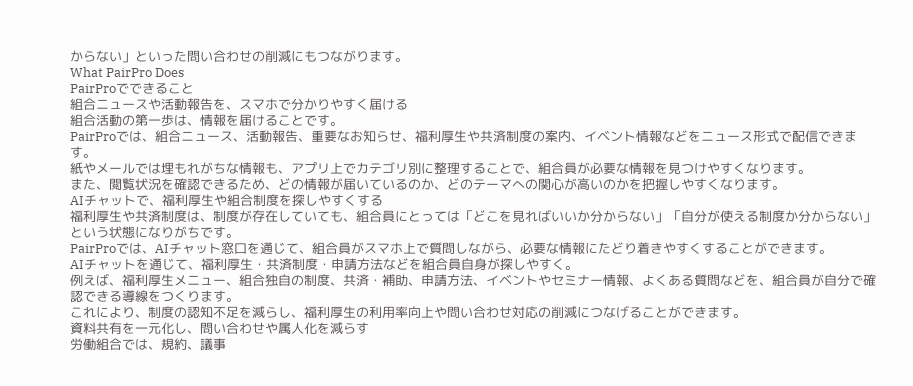からない」といった問い合わせの削減にもつながります。
What PairPro Does
PairProでできること
組合ニュースや活動報告を、スマホで分かりやすく届ける
組合活動の第一歩は、情報を届けることです。
PairProでは、組合ニュース、活動報告、重要なお知らせ、福利厚生や共済制度の案内、イベント情報などをニュース形式で配信できます。
紙やメールでは埋もれがちな情報も、アプリ上でカテゴリ別に整理することで、組合員が必要な情報を見つけやすくなります。
また、閲覧状況を確認できるため、どの情報が届いているのか、どのテーマへの関心が高いのかを把握しやすくなります。
AIチャットで、福利厚生や組合制度を探しやすくする
福利厚生や共済制度は、制度が存在していても、組合員にとっては「どこを見ればいいか分からない」「自分が使える制度か分からない」という状態になりがちです。
PairProでは、AIチャット窓口を通じて、組合員がスマホ上で質問しながら、必要な情報にたどり着きやすくすることができます。
AIチャットを通じて、福利厚生・共済制度・申請方法などを組合員自身が探しやすく。
例えば、福利厚生メニュー、組合独自の制度、共済・補助、申請方法、イベントやセミナー情報、よくある質問などを、組合員が自分で確認できる導線をつくります。
これにより、制度の認知不足を減らし、福利厚生の利用率向上や問い合わせ対応の削減につなげることができます。
資料共有を一元化し、問い合わせや属人化を減らす
労働組合では、規約、議事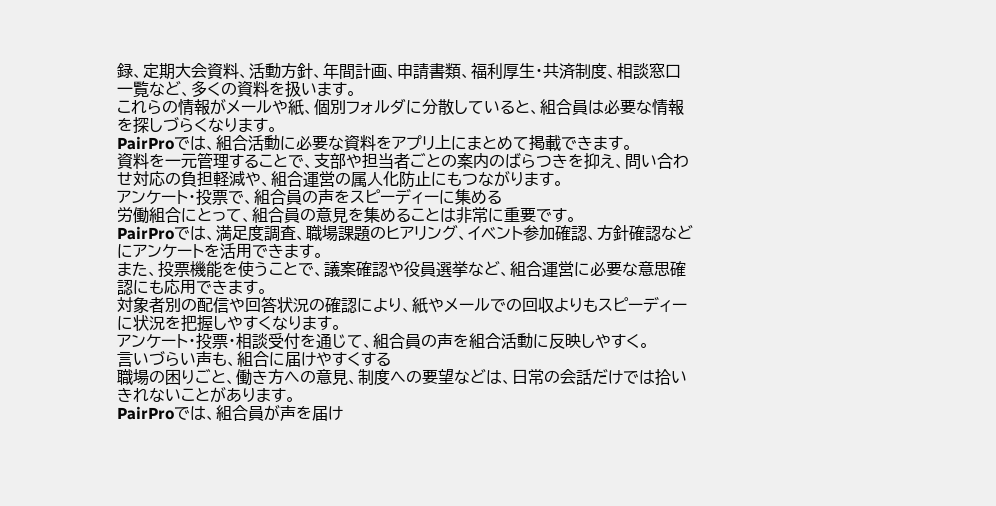録、定期大会資料、活動方針、年間計画、申請書類、福利厚生・共済制度、相談窓口一覧など、多くの資料を扱います。
これらの情報がメールや紙、個別フォルダに分散していると、組合員は必要な情報を探しづらくなります。
PairProでは、組合活動に必要な資料をアプリ上にまとめて掲載できます。
資料を一元管理することで、支部や担当者ごとの案内のばらつきを抑え、問い合わせ対応の負担軽減や、組合運営の属人化防止にもつながります。
アンケート・投票で、組合員の声をスピーディーに集める
労働組合にとって、組合員の意見を集めることは非常に重要です。
PairProでは、満足度調査、職場課題のヒアリング、イベント参加確認、方針確認などにアンケートを活用できます。
また、投票機能を使うことで、議案確認や役員選挙など、組合運営に必要な意思確認にも応用できます。
対象者別の配信や回答状況の確認により、紙やメールでの回収よりもスピーディーに状況を把握しやすくなります。
アンケート・投票・相談受付を通じて、組合員の声を組合活動に反映しやすく。
言いづらい声も、組合に届けやすくする
職場の困りごと、働き方への意見、制度への要望などは、日常の会話だけでは拾いきれないことがあります。
PairProでは、組合員が声を届け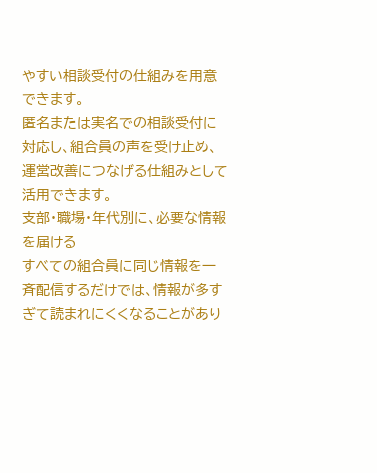やすい相談受付の仕組みを用意できます。
匿名または実名での相談受付に対応し、組合員の声を受け止め、運営改善につなげる仕組みとして活用できます。
支部・職場・年代別に、必要な情報を届ける
すべての組合員に同じ情報を一斉配信するだけでは、情報が多すぎて読まれにくくなることがあり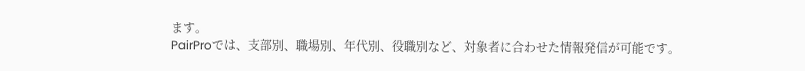ます。
PairProでは、支部別、職場別、年代別、役職別など、対象者に合わせた情報発信が可能です。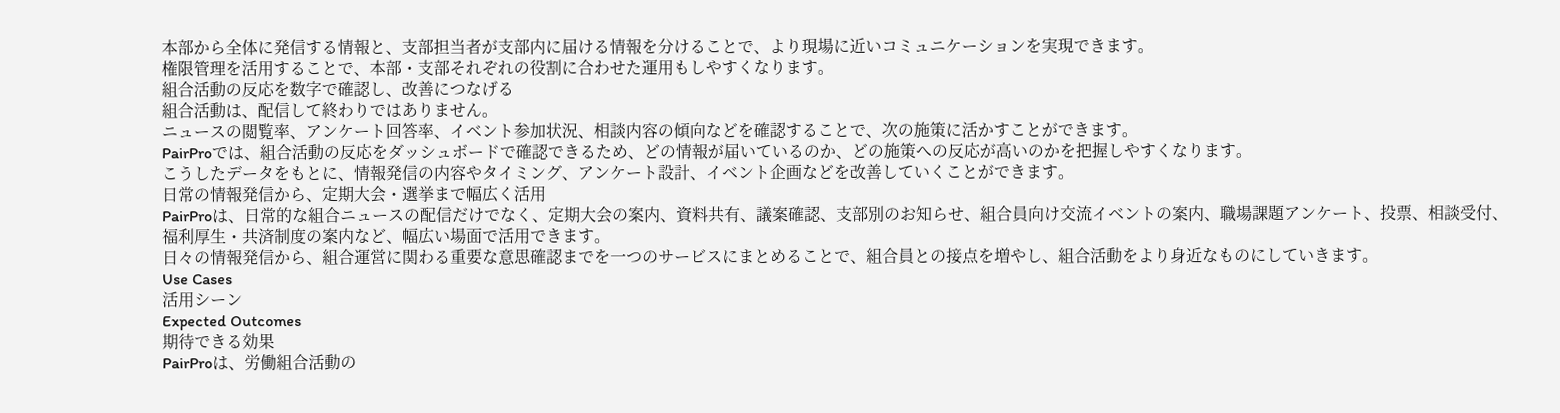本部から全体に発信する情報と、支部担当者が支部内に届ける情報を分けることで、より現場に近いコミュニケーションを実現できます。
権限管理を活用することで、本部・支部それぞれの役割に合わせた運用もしやすくなります。
組合活動の反応を数字で確認し、改善につなげる
組合活動は、配信して終わりではありません。
ニュースの閲覧率、アンケート回答率、イベント参加状況、相談内容の傾向などを確認することで、次の施策に活かすことができます。
PairProでは、組合活動の反応をダッシュボードで確認できるため、どの情報が届いているのか、どの施策への反応が高いのかを把握しやすくなります。
こうしたデータをもとに、情報発信の内容やタイミング、アンケート設計、イベント企画などを改善していくことができます。
日常の情報発信から、定期大会・選挙まで幅広く活用
PairProは、日常的な組合ニュースの配信だけでなく、定期大会の案内、資料共有、議案確認、支部別のお知らせ、組合員向け交流イベントの案内、職場課題アンケート、投票、相談受付、福利厚生・共済制度の案内など、幅広い場面で活用できます。
日々の情報発信から、組合運営に関わる重要な意思確認までを一つのサービスにまとめることで、組合員との接点を増やし、組合活動をより身近なものにしていきます。
Use Cases
活用シーン
Expected Outcomes
期待できる効果
PairProは、労働組合活動の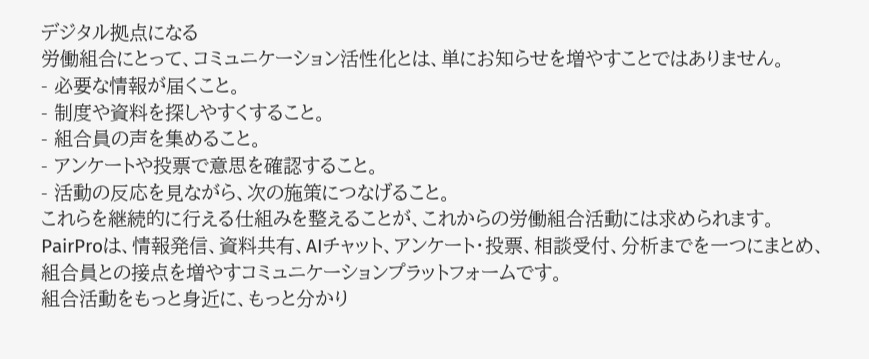デジタル拠点になる
労働組合にとって、コミュニケーション活性化とは、単にお知らせを増やすことではありません。
- 必要な情報が届くこと。
- 制度や資料を探しやすくすること。
- 組合員の声を集めること。
- アンケートや投票で意思を確認すること。
- 活動の反応を見ながら、次の施策につなげること。
これらを継続的に行える仕組みを整えることが、これからの労働組合活動には求められます。
PairProは、情報発信、資料共有、AIチャット、アンケート・投票、相談受付、分析までを一つにまとめ、組合員との接点を増やすコミュニケーションプラットフォームです。
組合活動をもっと身近に、もっと分かり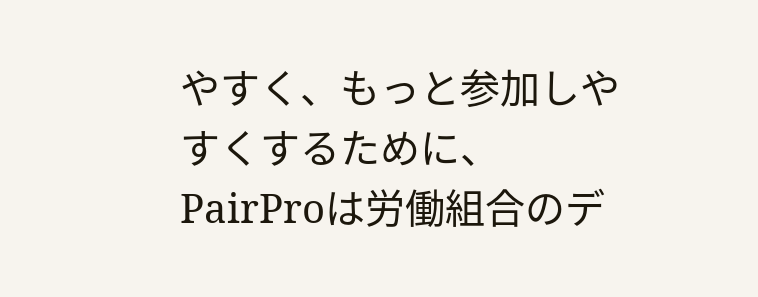やすく、もっと参加しやすくするために、PairProは労働組合のデ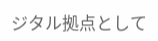ジタル拠点として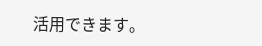活用できます。